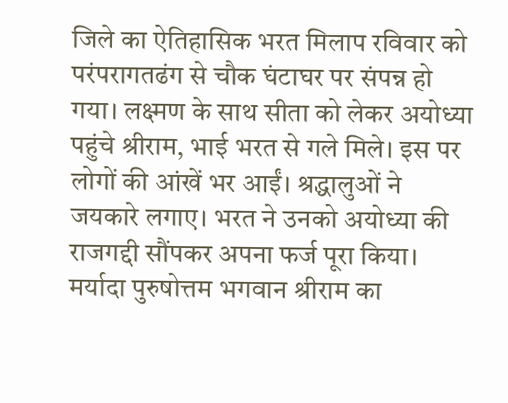जिले का ऐतिहासिक भरत मिलाप रविवार को परंपरागतढंग से चौक घंटाघर पर संपन्न हो गया। लक्ष्मण के साथ सीता को लेकर अयोध्या पहुंचे श्रीराम, भाई भरत से गले मिले। इस पर लोगों की आंखें भर आईं। श्रद्धालुओं ने जयकारे लगाए। भरत ने उनको अयोध्या की राजगद्दी सौंपकर अपना फर्ज पूरा किया। मर्यादा पुरुषोत्तम भगवान श्रीराम का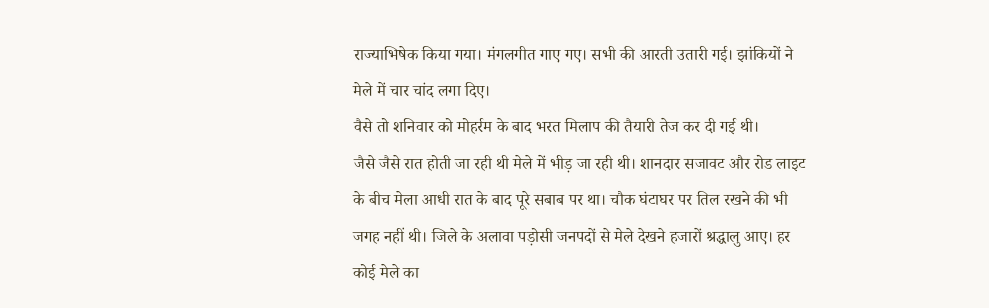राज्याभिषेक किया गया। मंगलगीत गाए गए। सभी की आरती उतारी गई। झांकियों ने मेले में चार चांद लगा दिए।
वैसे तो शनिवार को मोहर्रम के बाद भरत मिलाप की तैयारी तेज कर दी गई थी।
जैसे जैसे रात होती जा रही थी मेले में भीड़ जा रही थी। शानदार सजावट और रोड लाइट के बीच मेला आधी रात के बाद पूरे सबाब पर था। चौक घंटाघर पर तिल रखने की भी जगह नहीं थी। जिले के अलावा पड़ोसी जनपदों से मेले देखने हजारों श्रद्धालु आए। हर कोई मेले का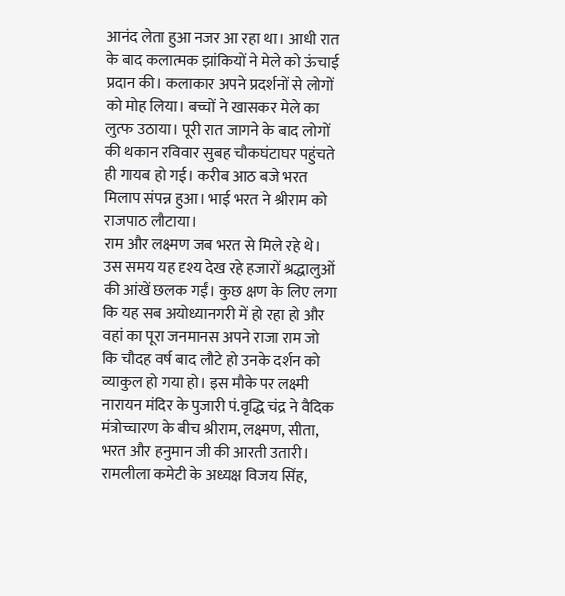आनंद लेता हुआ नजर आ रहा था। आधी रात के बाद कलात्मक झांकियों ने मेले को ऊंचाई प्रदान की। कलाकार अपने प्रदर्शनों से लोगों को मोह लिया। बच्चों ने खासकर मेले का लुत्फ उठाया। पूरी रात जागने के बाद लोगों की थकान रविवार सुबह चौकघंटाघर पहुंचते ही गायब हो गई। करीब आठ बजे भरत मिलाप संपन्न हुआ। भाई भरत ने श्रीराम को राजपाठ लौटाया।
राम और लक्ष्मण जब भरत से मिले रहे थे। उस समय यह दृश्य देख रहे हजारों श्रद्धालुओं की आंखें छलक गईं। कुछ क्षण के लिए लगा कि यह सब अयोध्यानगरी में हो रहा हो और वहां का पूरा जनमानस अपने राजा राम जो कि चौदह वर्ष बाद लौटे हो उनके दर्शन को व्याकुल हो गया हो। इस मौके पर लक्ष्मी नारायन मंदिर के पुजारी पं.वृद्धि चंद्र ने वैदिक मंत्रोच्चारण के बीच श्रीराम, लक्ष्मण, सीता, भरत और हनुमान जी की आरती उतारी। रामलीला कमेटी के अध्यक्ष विजय सिंह,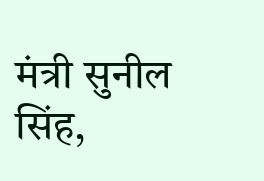मंत्री सुनील सिंह,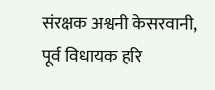संरक्षक अश्वनी केसरवानी, पूर्व विधायक हरि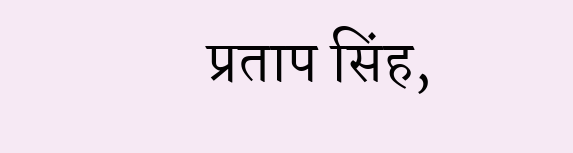प्रताप सिंह,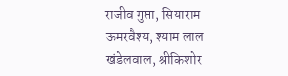राजीव गुप्ता, सियाराम ऊमरवैश्य, श्याम लाल खंडेलवाल, श्रीकिशोर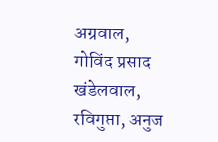अग्रवाल, गोविंद प्रसाद खंडेलवाल, रविगुप्ता, अनुज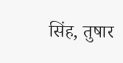सिंह, तुषार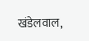खंडेलवाल,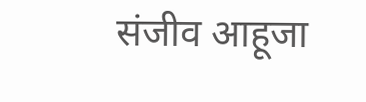संजीव आहूजा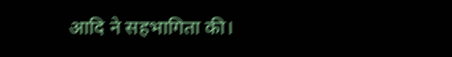आदि ने सहभागिता की।